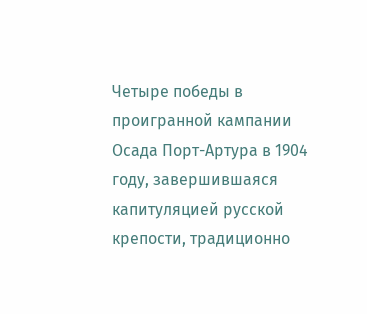Четыре победы в проигранной кампании
Осада Порт-Артура в 1904 году, завершившаяся капитуляцией русской крепости, традиционно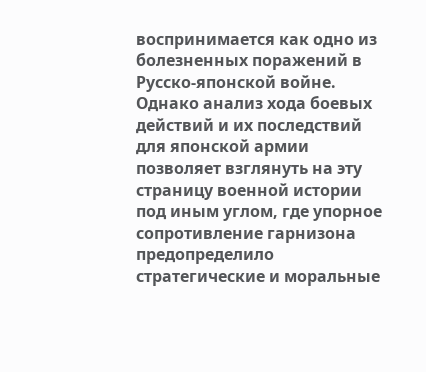воспринимается как одно из болезненных поражений в Русско-японской войне. Однако анализ хода боевых действий и их последствий для японской армии позволяет взглянуть на эту страницу военной истории под иным углом, где упорное сопротивление гарнизона предопределило стратегические и моральные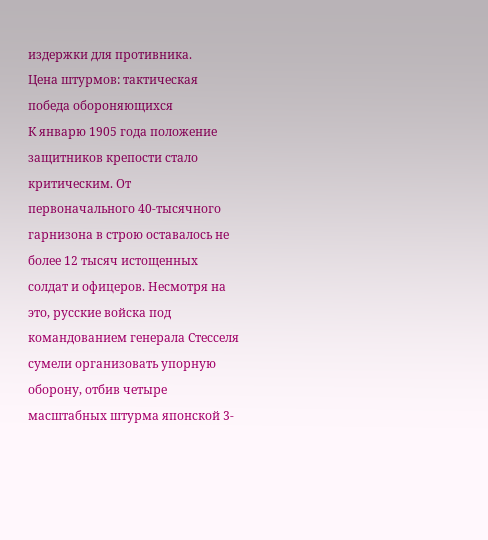издержки для противника.
Цена штурмов: тактическая победа обороняющихся
К январю 1905 года положение защитников крепости стало критическим. От первоначального 40-тысячного гарнизона в строю оставалось не более 12 тысяч истощенных солдат и офицеров. Несмотря на это, русские войска под командованием генерала Стесселя сумели организовать упорную оборону, отбив четыре масштабных штурма японской 3-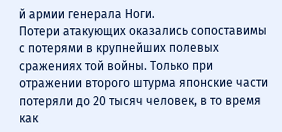й армии генерала Ноги.
Потери атакующих оказались сопоставимы с потерями в крупнейших полевых сражениях той войны. Только при отражении второго штурма японские части потеряли до 20 тысяч человек, в то время как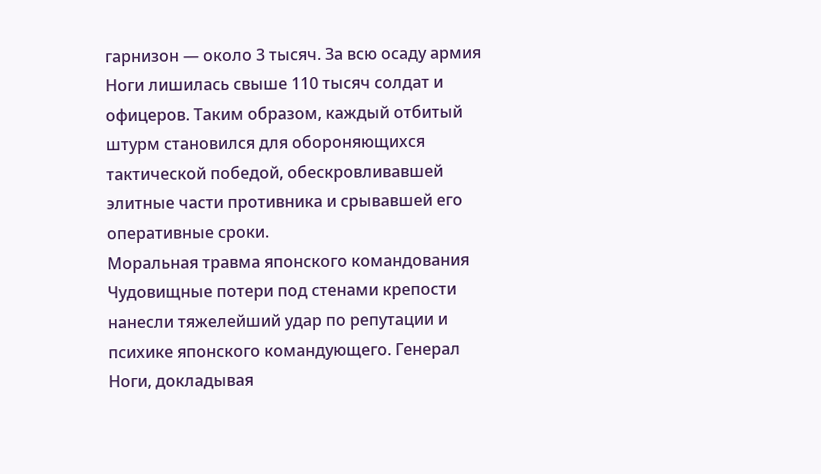гарнизон — около 3 тысяч. За всю осаду армия Ноги лишилась свыше 110 тысяч солдат и офицеров. Таким образом, каждый отбитый штурм становился для обороняющихся тактической победой, обескровливавшей элитные части противника и срывавшей его оперативные сроки.
Моральная травма японского командования
Чудовищные потери под стенами крепости нанесли тяжелейший удар по репутации и психике японского командующего. Генерал Ноги, докладывая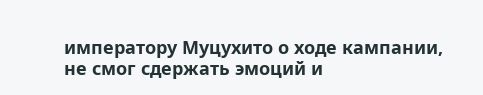императору Муцухито о ходе кампании, не смог сдержать эмоций и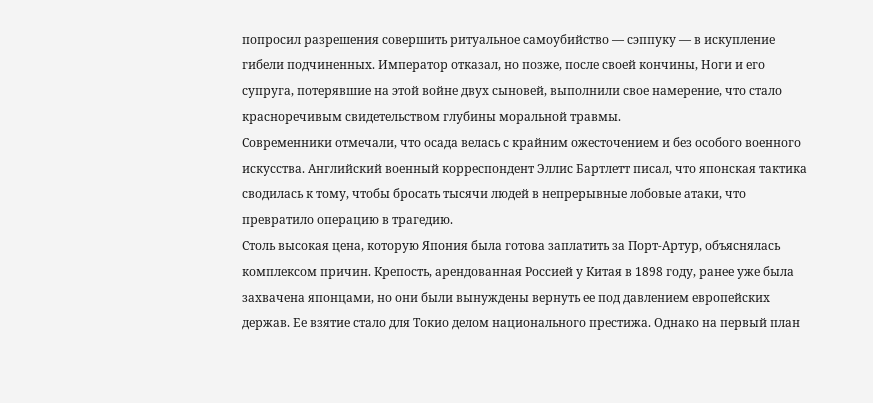попросил разрешения совершить ритуальное самоубийство — сэппуку — в искупление гибели подчиненных. Император отказал, но позже, после своей кончины, Ноги и его супруга, потерявшие на этой войне двух сыновей, выполнили свое намерение, что стало красноречивым свидетельством глубины моральной травмы.
Современники отмечали, что осада велась с крайним ожесточением и без особого военного искусства. Английский военный корреспондент Эллис Бартлетт писал, что японская тактика сводилась к тому, чтобы бросать тысячи людей в непрерывные лобовые атаки, что превратило операцию в трагедию.
Столь высокая цена, которую Япония была готова заплатить за Порт-Артур, объяснялась комплексом причин. Крепость, арендованная Россией у Китая в 1898 году, ранее уже была захвачена японцами, но они были вынуждены вернуть ее под давлением европейских держав. Ее взятие стало для Токио делом национального престижа. Однако на первый план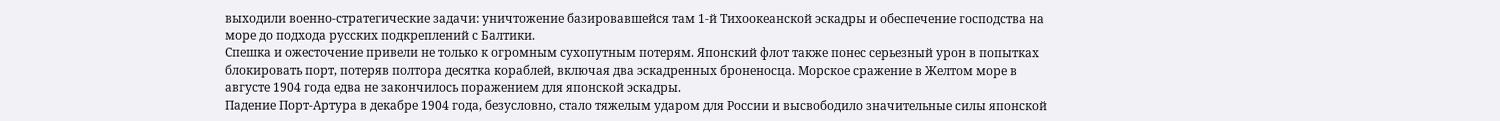выходили военно-стратегические задачи: уничтожение базировавшейся там 1-й Тихоокеанской эскадры и обеспечение господства на море до подхода русских подкреплений с Балтики.
Спешка и ожесточение привели не только к огромным сухопутным потерям. Японский флот также понес серьезный урон в попытках блокировать порт, потеряв полтора десятка кораблей, включая два эскадренных броненосца. Морское сражение в Желтом море в августе 1904 года едва не закончилось поражением для японской эскадры.
Падение Порт-Артура в декабре 1904 года, безусловно, стало тяжелым ударом для России и высвободило значительные силы японской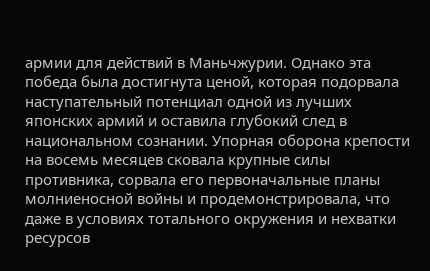армии для действий в Маньчжурии. Однако эта победа была достигнута ценой, которая подорвала наступательный потенциал одной из лучших японских армий и оставила глубокий след в национальном сознании. Упорная оборона крепости на восемь месяцев сковала крупные силы противника, сорвала его первоначальные планы молниеносной войны и продемонстрировала, что даже в условиях тотального окружения и нехватки ресурсов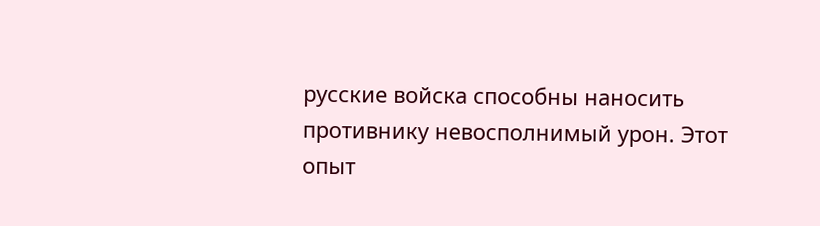русские войска способны наносить противнику невосполнимый урон. Этот опыт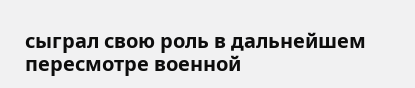сыграл свою роль в дальнейшем пересмотре военной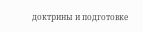доктрины и подготовке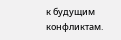к будущим конфликтам.